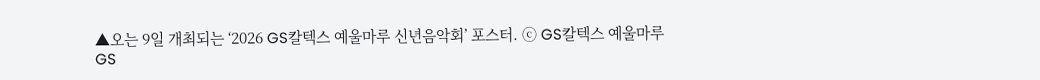▲오는 9일 개최되는 ‘2026 GS칼텍스 예울마루 신년음악회’ 포스터. ⓒ GS칼텍스 예울마루
GS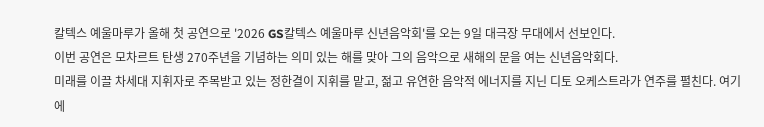칼텍스 예울마루가 올해 첫 공연으로 '2026 GS칼텍스 예울마루 신년음악회'를 오는 9일 대극장 무대에서 선보인다.
이번 공연은 모차르트 탄생 270주년을 기념하는 의미 있는 해를 맞아 그의 음악으로 새해의 문을 여는 신년음악회다.
미래를 이끌 차세대 지휘자로 주목받고 있는 정한결이 지휘를 맡고, 젊고 유연한 음악적 에너지를 지닌 디토 오케스트라가 연주를 펼친다. 여기에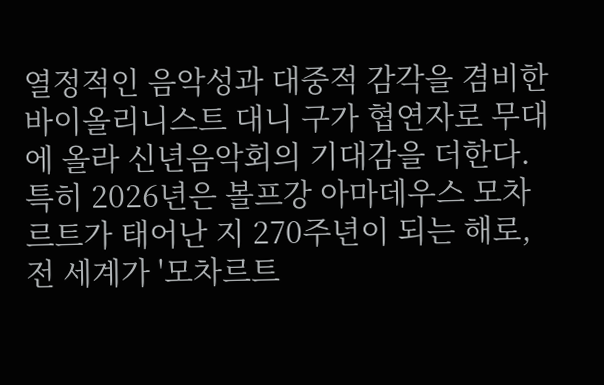열정적인 음악성과 대중적 감각을 겸비한 바이올리니스트 대니 구가 협연자로 무대에 올라 신년음악회의 기대감을 더한다.
특히 2026년은 볼프강 아마데우스 모차르트가 태어난 지 270주년이 되는 해로, 전 세계가 '모차르트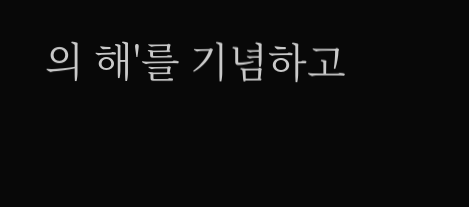의 해'를 기념하고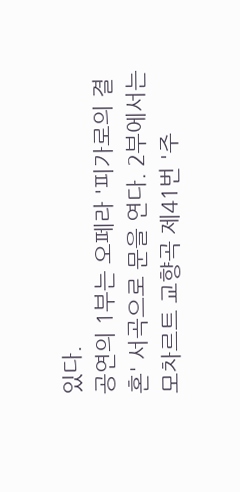있다.
공연의 1부는 오페라 '피가로의 결혼' 서곡으로 문을 연다. 2부에서는 모차르트 교향곡 제41번 '주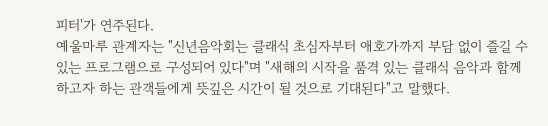피터'가 연주된다.
예울마루 관계자는 "신년음악회는 클래식 초심자부터 애호가까지 부담 없이 즐길 수 있는 프로그램으로 구성되어 있다"며 "새해의 시작을 품격 있는 클래식 음악과 함께하고자 하는 관객들에게 뜻깊은 시간이 될 것으로 기대된다"고 말했다.